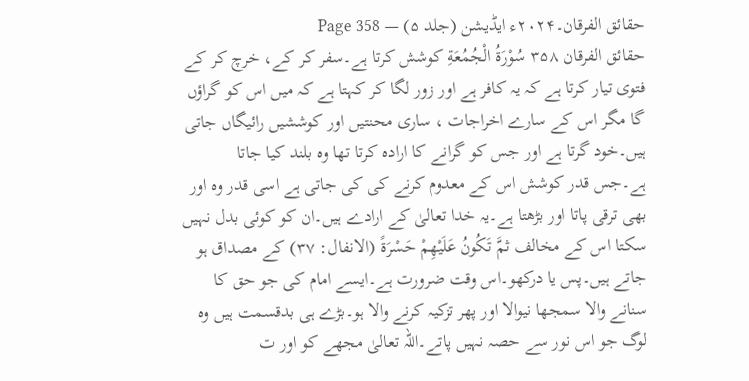حقائق الفرقان۔۲۰۲۴ء ایڈیشن (جلد ۵) — Page 358
حقائق الفرقان ۳۵۸ سُوْرَةُ الْجُمُعَةِ کوشش کرتا ہے۔سفر کر کے، خرچ کر کے فتوی تیار کرتا ہے کہ یہ کافر ہے اور زور لگا کر کہتا ہے کہ میں اس کو گراؤں گا مگر اس کے سارے اخراجات ، ساری محنتیں اور کوششیں رائیگاں جاتی ہیں۔خود گرتا ہے اور جس کو گرانے کا ارادہ کرتا تھا وہ بلند کیا جاتا ہے۔جس قدر کوشش اس کے معدوم کرنے کی کی جاتی ہے اسی قدر وہ اور بھی ترقی پاتا اور بڑھتا ہے۔یہ خدا تعالیٰ کے ارادے ہیں۔ان کو کوئی بدل نہیں سکتا اس کے مخالف ثمَّ تَكُونُ عَلَيْهِمْ حَسْرَةً (الانفال: ۳۷) کے مصداق ہو جاتے ہیں۔پس یا درکھو۔اس وقت ضرورت ہے۔ایسے امام کی جو حق کا سنانے والا سمجھا نیوالا اور پھر تزکیہ کرنے والا ہو۔بڑے ہی بدقسمت ہیں وہ لوگ جو اس نور سے حصہ نہیں پاتے۔اللہ تعالیٰ مجھے کو اور ت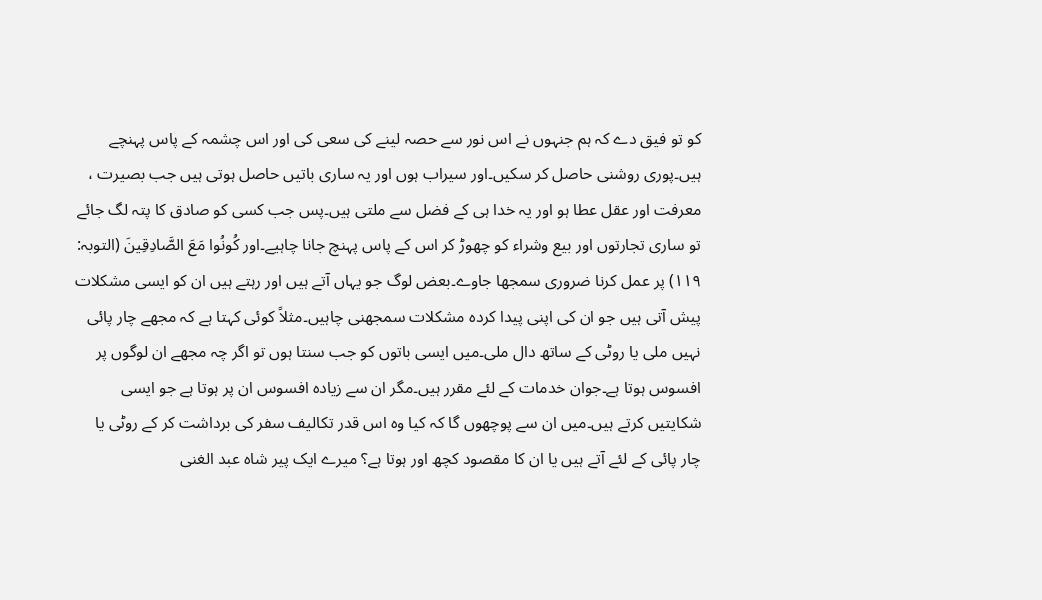کو تو فیق دے کہ ہم جنہوں نے اس نور سے حصہ لینے کی سعی کی اور اس چشمہ کے پاس پہنچے ہیں۔پوری روشنی حاصل کر سکیں۔اور سیراب ہوں اور یہ ساری باتیں حاصل ہوتی ہیں جب بصیرت ، معرفت اور عقل عطا ہو اور یہ خدا ہی کے فضل سے ملتی ہیں۔پس جب کسی کو صادق کا پتہ لگ جائے تو ساری تجارتوں اور بیع وشراء کو چھوڑ کر اس کے پاس پہنچ جانا چاہیے۔اور كُونُوا مَعَ الصَّادِقِينَ (التوبہ: ۱۱۹) پر عمل کرنا ضروری سمجھا جاوے۔بعض لوگ جو یہاں آتے ہیں اور رہتے ہیں ان کو ایسی مشکلات پیش آتی ہیں جو ان کی اپنی پیدا کردہ مشکلات سمجھنی چاہیں۔مثلاً کوئی کہتا ہے کہ مجھے چار پائی نہیں ملی یا روٹی کے ساتھ دال ملی۔میں ایسی باتوں کو جب سنتا ہوں تو اگر چہ مجھے ان لوگوں پر افسوس ہوتا ہے۔جوان خدمات کے لئے مقرر ہیں۔مگر ان سے زیادہ افسوس ان پر ہوتا ہے جو ایسی شکایتیں کرتے ہیں۔میں ان سے پوچھوں گا کہ کیا وہ اس قدر تکالیف سفر کی برداشت کر کے روٹی یا چار پائی کے لئے آتے ہیں یا ان کا مقصود کچھ اور ہوتا ہے؟ میرے ایک پیر شاہ عبد الغنی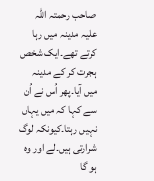صاحب رحمتہ اللہ علیہ مدینہ میں رہا کرتے تھے۔ایک شخص ہجرت کر کے مدینہ میں آیا۔پھر اُس نے اُن سے کہا کہ میں یہاں نہیں رہتا۔کیونکہ لوگ شرارتی ہیں۔لے اور وہ ہو گا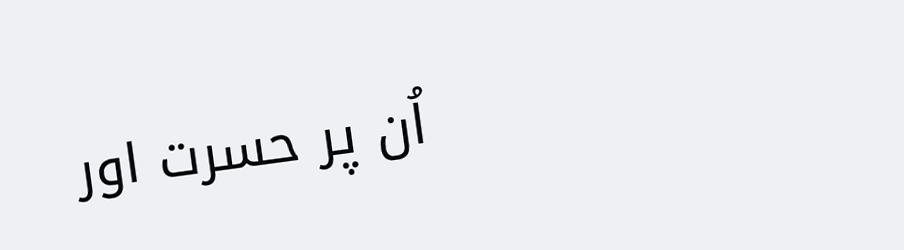اُن پر حسرت اور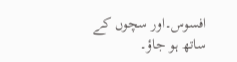افسوس۔اور سچوں کے ساتھ ہو جاؤ۔